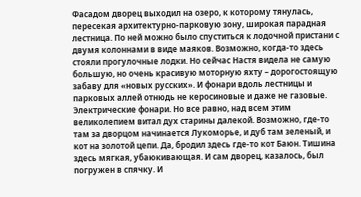Фасадом дворец выходил на озеро, к которому тянулась, пересекая архитектурно-парковую зону, широкая парадная лестница. По ней можно было спуститься к лодочной пристани с двумя колоннами в виде маяков. Возможно, когда-то здесь стояли прогулочные лодки. Но сейчас Настя видела не самую большую, но очень красивую моторную яхту – дорогостоящую забаву для «новых русских». И фонари вдоль лестницы и парковых аллей отнюдь не керосиновые и даже не газовые. Электрические фонари. Но все равно, над всем этим великолепием витал дух старины далекой. Возможно, где-то там за дворцом начинается Лукоморье, и дуб там зеленый, и кот на золотой цепи. Да, бродил здесь где-то кот Баюн. Тишина здесь мягкая, убаюкивающая. И сам дворец, казалось, был погружен в спячку. И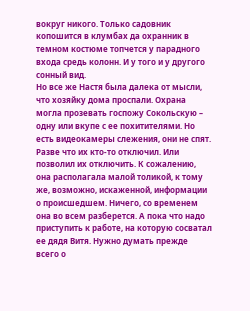вокруг никого. Только садовник копошится в клумбах да охранник в темном костюме топчется у парадного входа средь колонн. И у того и у другого сонный вид.
Но все же Настя была далека от мысли, что хозяйку дома проспали. Охрана могла прозевать госпожу Сокольскую – одну или вкупе с ее похитителями. Но есть видеокамеры слежения, они не спят. Разве что их кто-то отключил. Или позволил их отключить. К сожалению, она располагала малой толикой, к тому же, возможно, искаженной, информации о происшедшем. Ничего, со временем она во всем разберется. А пока что надо приступить к работе, на которую сосватал ее дядя Витя. Нужно думать прежде всего о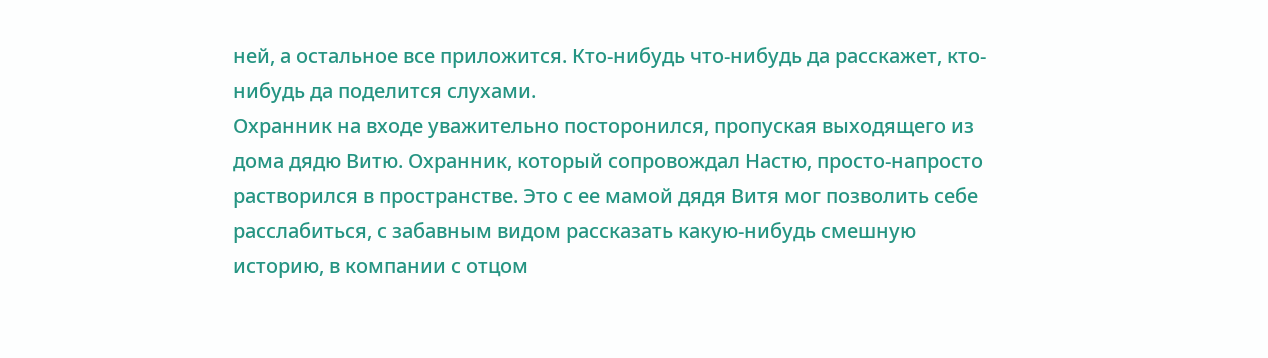ней, а остальное все приложится. Кто-нибудь что-нибудь да расскажет, кто-нибудь да поделится слухами.
Охранник на входе уважительно посторонился, пропуская выходящего из дома дядю Витю. Охранник, который сопровождал Настю, просто-напросто растворился в пространстве. Это с ее мамой дядя Витя мог позволить себе расслабиться, с забавным видом рассказать какую-нибудь смешную историю, в компании с отцом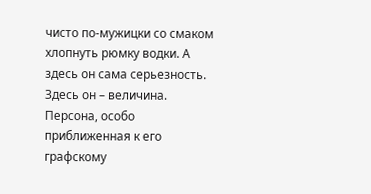чисто по-мужицки со смаком хлопнуть рюмку водки. А здесь он сама серьезность. Здесь он – величина. Персона, особо приближенная к его графскому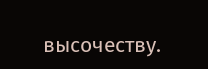высочеству.